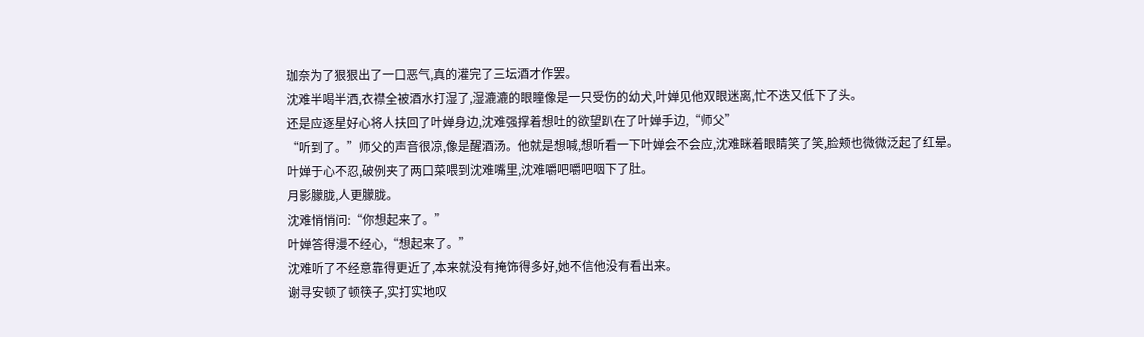珈奈为了狠狠出了一口恶气,真的灌完了三坛酒才作罢。
沈难半喝半洒,衣襟全被酒水打湿了,湿漉漉的眼瞳像是一只受伤的幼犬,叶婵见他双眼迷离,忙不迭又低下了头。
还是应逐星好心将人扶回了叶婵身边,沈难强撑着想吐的欲望趴在了叶婵手边,“师父”
“听到了。”师父的声音很凉,像是醒酒汤。他就是想喊,想听看一下叶婵会不会应,沈难眯着眼睛笑了笑,脸颊也微微泛起了红晕。
叶婵于心不忍,破例夹了两口菜喂到沈难嘴里,沈难嚼吧嚼吧咽下了肚。
月影朦胧,人更朦胧。
沈难悄悄问:“你想起来了。”
叶婵答得漫不经心,“想起来了。”
沈难听了不经意靠得更近了,本来就没有掩饰得多好,她不信他没有看出来。
谢寻安顿了顿筷子,实打实地叹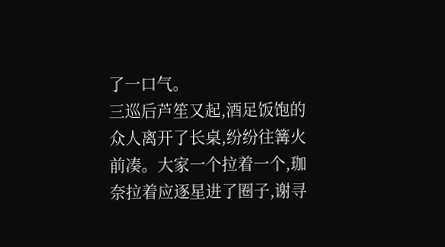了一口气。
三巡后芦笙又起,酒足饭饱的众人离开了长桌,纷纷往篝火前凑。大家一个拉着一个,珈奈拉着应逐星进了圈子,谢寻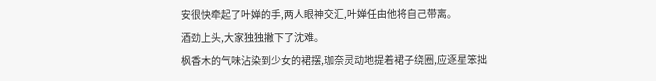安很快牵起了叶婵的手,两人眼神交汇,叶婵任由他将自己带离。
酒劲上头,大家独独撇下了沈难。
枫香木的气味沾染到少女的裙摆,珈奈灵动地提着裙子绕圈,应逐星笨拙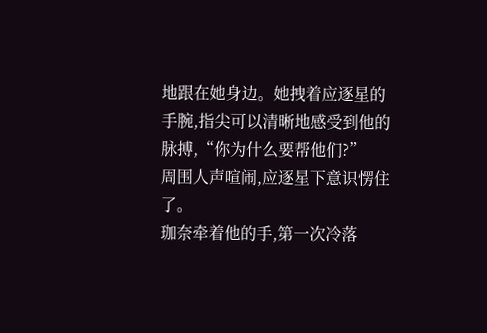地跟在她身边。她拽着应逐星的手腕,指尖可以清晰地感受到他的脉搏,“你为什么要帮他们?”
周围人声喧闹,应逐星下意识愣住了。
珈奈牵着他的手,第一次冷落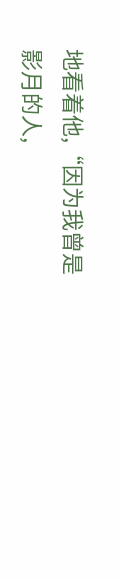地看着他,“因为我曾是影月的人,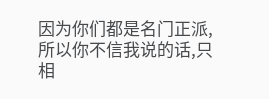因为你们都是名门正派,所以你不信我说的话,只相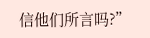信他们所言吗?”